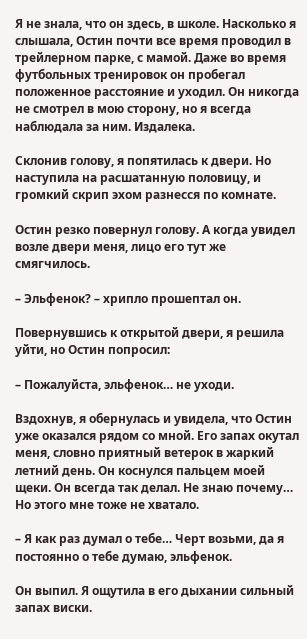Я не знала, что он здесь, в школе. Насколько я слышала, Остин почти все время проводил в трейлерном парке, с мамой. Даже во время футбольных тренировок он пробегал положенное расстояние и уходил. Он никогда не смотрел в мою сторону, но я всегда наблюдала за ним. Издалека.

Склонив голову, я попятилась к двери. Но наступила на расшатанную половицу, и громкий скрип эхом разнесся по комнате.

Остин резко повернул голову. А когда увидел возле двери меня, лицо его тут же смягчилось.

– Эльфенок? – хрипло прошептал он.

Повернувшись к открытой двери, я решила уйти, но Остин попросил:

– Пожалуйста, эльфенок… не уходи.

Вздохнув, я обернулась и увидела, что Остин уже оказался рядом со мной. Его запах окутал меня, словно приятный ветерок в жаркий летний день. Он коснулся пальцем моей щеки. Он всегда так делал. Не знаю почему… Но этого мне тоже не хватало.

– Я как раз думал о тебе… Черт возьми, да я постоянно о тебе думаю, эльфенок.

Он выпил. Я ощутила в его дыхании сильный запах виски.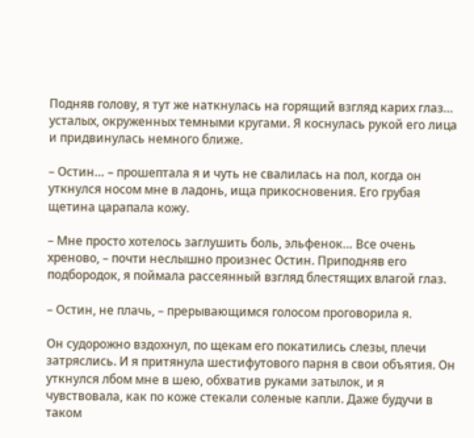Подняв голову, я тут же наткнулась на горящий взгляд карих глаз… усталых, окруженных темными кругами. Я коснулась рукой его лица и придвинулась немного ближе.

– Остин… – прошептала я и чуть не свалилась на пол, когда он уткнулся носом мне в ладонь, ища прикосновения. Его грубая щетина царапала кожу.

– Мне просто хотелось заглушить боль, эльфенок… Все очень хреново, – почти неслышно произнес Остин. Приподняв его подбородок, я поймала рассеянный взгляд блестящих влагой глаз.

– Остин, не плачь, – прерывающимся голосом проговорила я.

Он судорожно вздохнул, по щекам его покатились слезы, плечи затряслись. И я притянула шестифутового парня в свои объятия. Он уткнулся лбом мне в шею, обхватив руками затылок, и я чувствовала, как по коже стекали соленые капли. Даже будучи в таком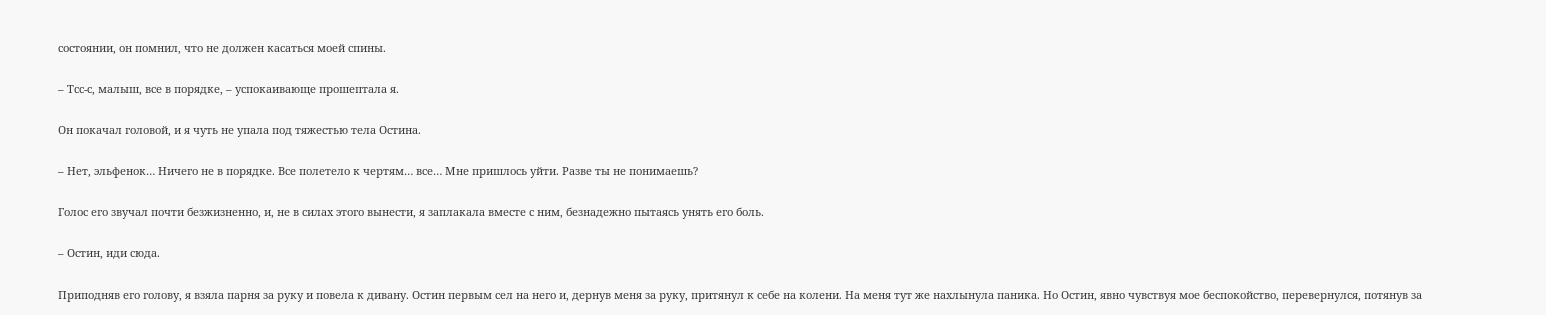состоянии, он помнил, что не должен касаться моей спины.

– Тсс-с, малыш, все в порядке, – успокаивающе прошептала я.

Он покачал головой, и я чуть не упала под тяжестью тела Остина.

– Нет, эльфенок… Ничего не в порядке. Все полетело к чертям… все… Мне пришлось уйти. Разве ты не понимаешь?

Голос его звучал почти безжизненно, и, не в силах этого вынести, я заплакала вместе с ним, безнадежно пытаясь унять его боль.

– Остин, иди сюда.

Приподняв его голову, я взяла парня за руку и повела к дивану. Остин первым сел на него и, дернув меня за руку, притянул к себе на колени. На меня тут же нахлынула паника. Но Остин, явно чувствуя мое беспокойство, перевернулся, потянув за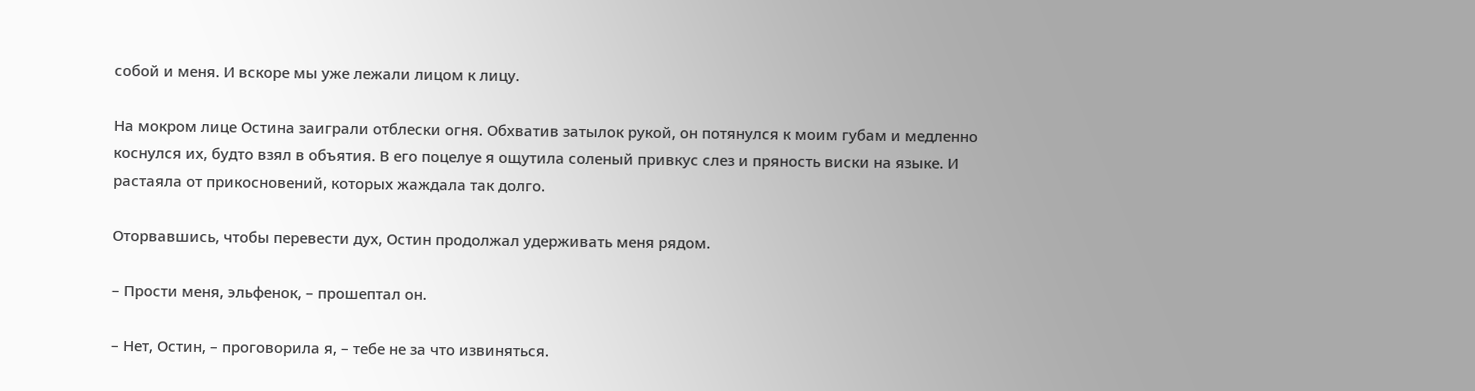собой и меня. И вскоре мы уже лежали лицом к лицу.

На мокром лице Остина заиграли отблески огня. Обхватив затылок рукой, он потянулся к моим губам и медленно коснулся их, будто взял в объятия. В его поцелуе я ощутила соленый привкус слез и пряность виски на языке. И растаяла от прикосновений, которых жаждала так долго.

Оторвавшись, чтобы перевести дух, Остин продолжал удерживать меня рядом.

– Прости меня, эльфенок, – прошептал он.

– Нет, Остин, – проговорила я, – тебе не за что извиняться.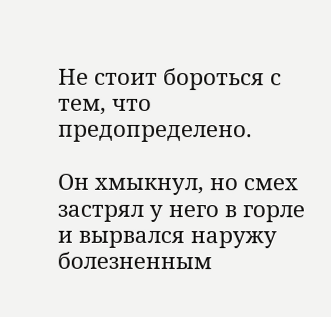Не стоит бороться с тем, что предопределено.

Он хмыкнул, но смех застрял у него в горле и вырвался наружу болезненным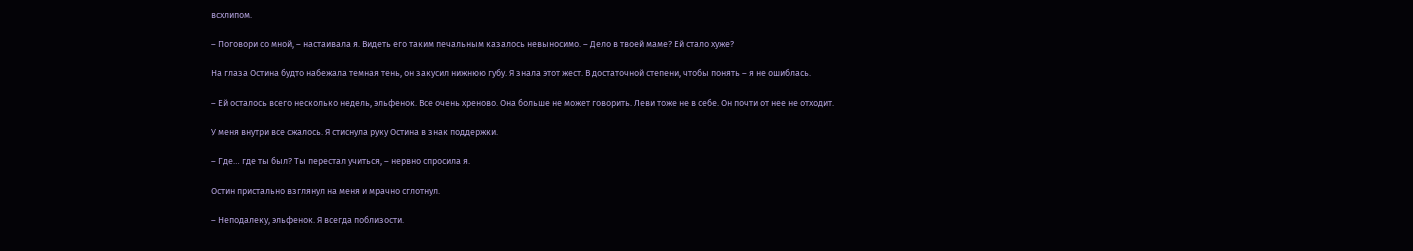всхлипом.

– Поговори со мной, – настаивала я. Видеть его таким печальным казалось невыносимо. – Дело в твоей маме? Ей стало хуже?

На глаза Остина будто набежала темная тень, он закусил нижнюю губу. Я знала этот жест. В достаточной степени, чтобы понять – я не ошиблась.

– Ей осталось всего несколько недель, эльфенок. Все очень хреново. Она больше не может говорить. Леви тоже не в себе. Он почти от нее не отходит.

У меня внутри все сжалось. Я стиснула руку Остина в знак поддержки.

– Где… где ты был? Ты перестал учиться, – нервно спросила я.

Остин пристально взглянул на меня и мрачно сглотнул.

– Неподалеку, эльфенок. Я всегда поблизости.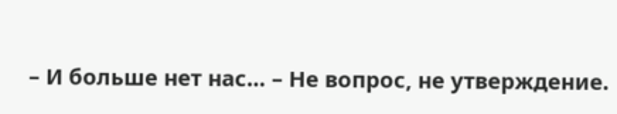– И больше нет нас… – Не вопрос, не утверждение.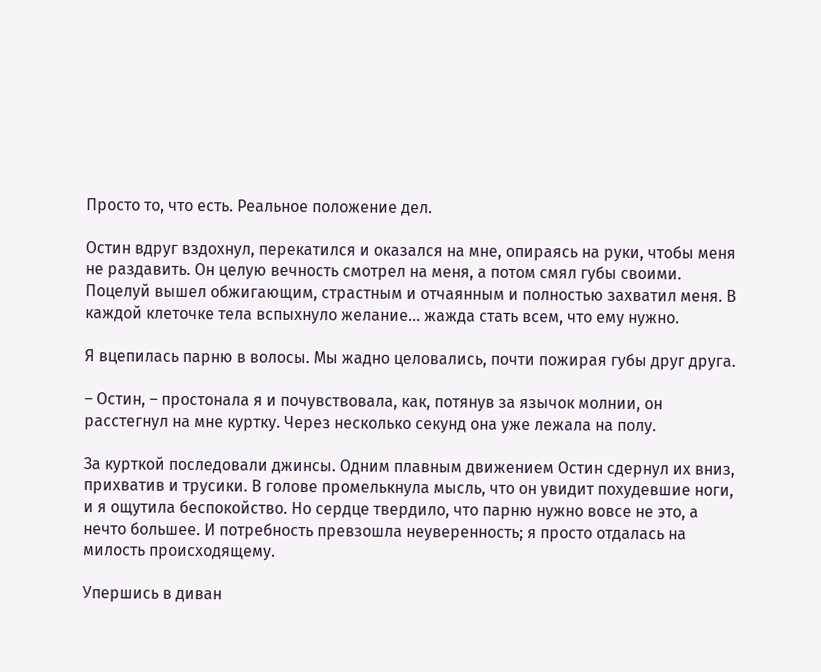Просто то, что есть. Реальное положение дел.

Остин вдруг вздохнул, перекатился и оказался на мне, опираясь на руки, чтобы меня не раздавить. Он целую вечность смотрел на меня, а потом смял губы своими. Поцелуй вышел обжигающим, страстным и отчаянным и полностью захватил меня. В каждой клеточке тела вспыхнуло желание… жажда стать всем, что ему нужно.

Я вцепилась парню в волосы. Мы жадно целовались, почти пожирая губы друг друга.

– Остин, – простонала я и почувствовала, как, потянув за язычок молнии, он расстегнул на мне куртку. Через несколько секунд она уже лежала на полу.

За курткой последовали джинсы. Одним плавным движением Остин сдернул их вниз, прихватив и трусики. В голове промелькнула мысль, что он увидит похудевшие ноги, и я ощутила беспокойство. Но сердце твердило, что парню нужно вовсе не это, а нечто большее. И потребность превзошла неуверенность; я просто отдалась на милость происходящему.

Упершись в диван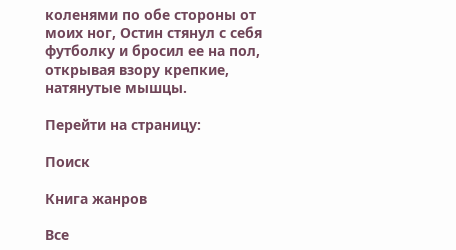коленями по обе стороны от моих ног, Остин стянул с себя футболку и бросил ее на пол, открывая взору крепкие, натянутые мышцы.

Перейти на страницу:

Поиск

Книга жанров

Все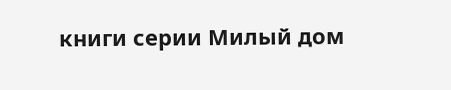книги серии Милый дом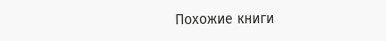Похожие книги